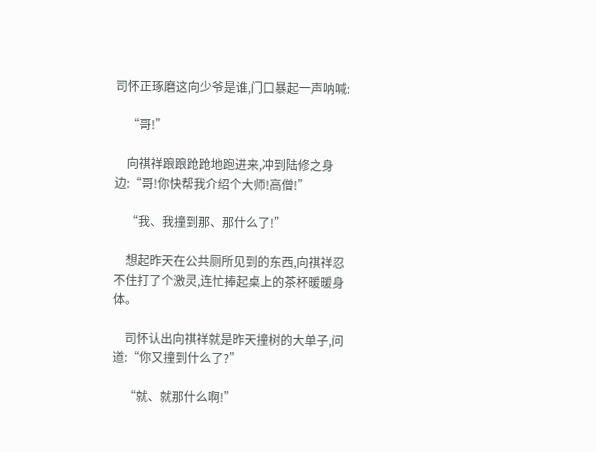司怀正琢磨这向少爷是谁,门口暴起一声呐喊:

    “哥!”

    向祺祥踉踉跄跄地跑进来,冲到陆修之身边:“哥!你快帮我介绍个大师!高僧!”

    “我、我撞到那、那什么了!”

    想起昨天在公共厕所见到的东西,向祺祥忍不住打了个激灵,连忙捧起桌上的茶杯暖暖身体。

    司怀认出向祺祥就是昨天撞树的大单子,问道:“你又撞到什么了?”

    “就、就那什么啊!”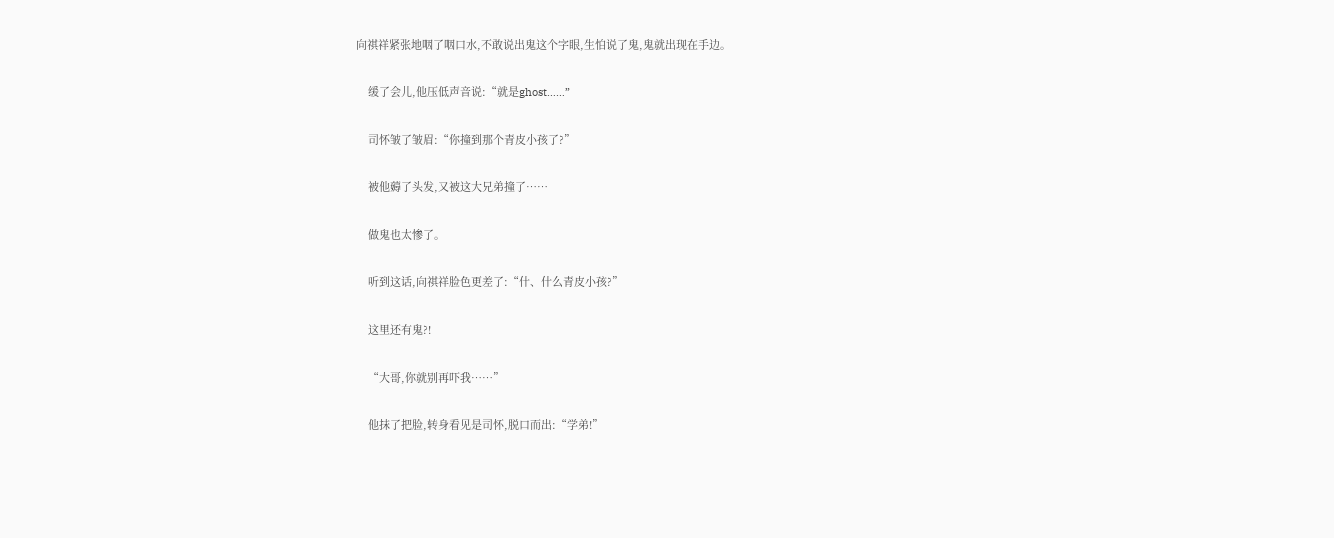向祺祥紧张地咽了咽口水,不敢说出鬼这个字眼,生怕说了鬼,鬼就出现在手边。

    缓了会儿,他压低声音说:“就是ghost……”

    司怀皱了皱眉:“你撞到那个青皮小孩了?”

    被他薅了头发,又被这大兄弟撞了……

    做鬼也太惨了。

    听到这话,向祺祥脸色更差了:“什、什么青皮小孩?”

    这里还有鬼?!

    “大哥,你就别再吓我……”

    他抹了把脸,转身看见是司怀,脱口而出:“学弟!”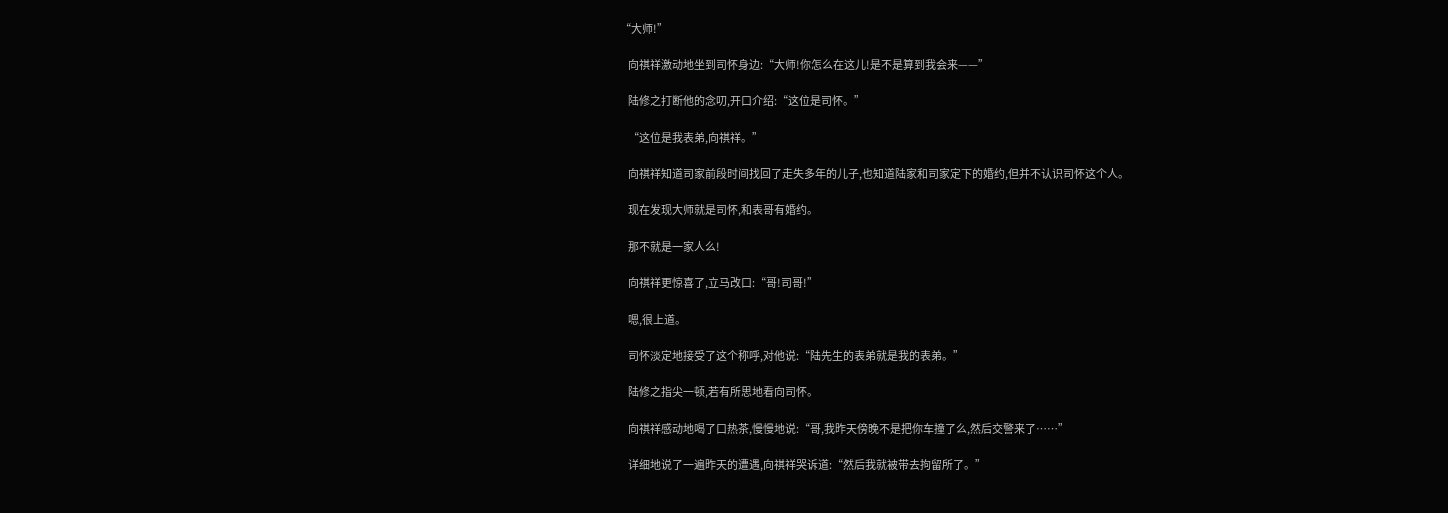“大师!”

    向祺祥激动地坐到司怀身边:“大师!你怎么在这儿!是不是算到我会来——”

    陆修之打断他的念叨,开口介绍:“这位是司怀。”

    “这位是我表弟,向祺祥。”

    向祺祥知道司家前段时间找回了走失多年的儿子,也知道陆家和司家定下的婚约,但并不认识司怀这个人。

    现在发现大师就是司怀,和表哥有婚约。

    那不就是一家人么!

    向祺祥更惊喜了,立马改口:“哥!司哥!”

    嗯,很上道。

    司怀淡定地接受了这个称呼,对他说:“陆先生的表弟就是我的表弟。”

    陆修之指尖一顿,若有所思地看向司怀。

    向祺祥感动地喝了口热茶,慢慢地说:“哥,我昨天傍晚不是把你车撞了么,然后交警来了……”

    详细地说了一遍昨天的遭遇,向祺祥哭诉道:“然后我就被带去拘留所了。”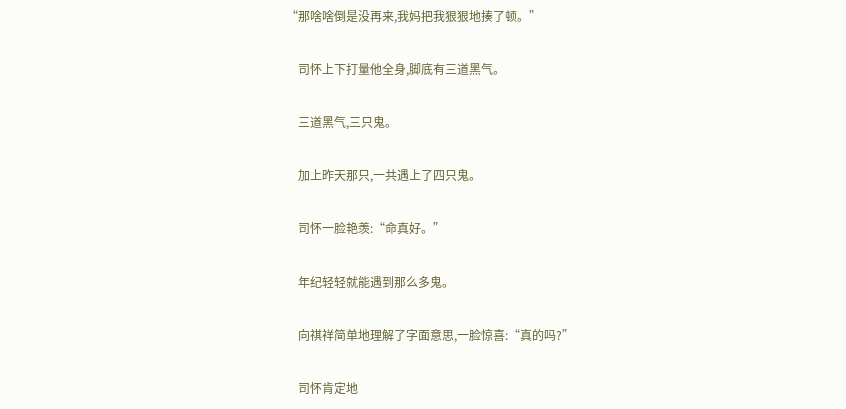“那啥啥倒是没再来,我妈把我狠狠地揍了顿。”

    司怀上下打量他全身,脚底有三道黑气。

    三道黑气,三只鬼。

    加上昨天那只,一共遇上了四只鬼。

    司怀一脸艳羡:“命真好。”

    年纪轻轻就能遇到那么多鬼。

    向祺祥简单地理解了字面意思,一脸惊喜:“真的吗?”

    司怀肯定地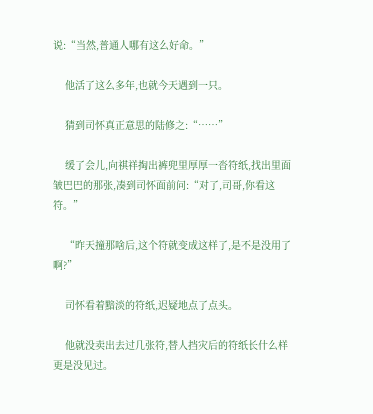说:“当然,普通人哪有这么好命。”

    他活了这么多年,也就今天遇到一只。

    猜到司怀真正意思的陆修之:“……”

    缓了会儿,向祺祥掏出裤兜里厚厚一沓符纸,找出里面皱巴巴的那张,凑到司怀面前问:“对了,司哥,你看这符。”

    “昨天撞那啥后,这个符就变成这样了,是不是没用了啊?”

    司怀看着黯淡的符纸,迟疑地点了点头。

    他就没卖出去过几张符,替人挡灾后的符纸长什么样更是没见过。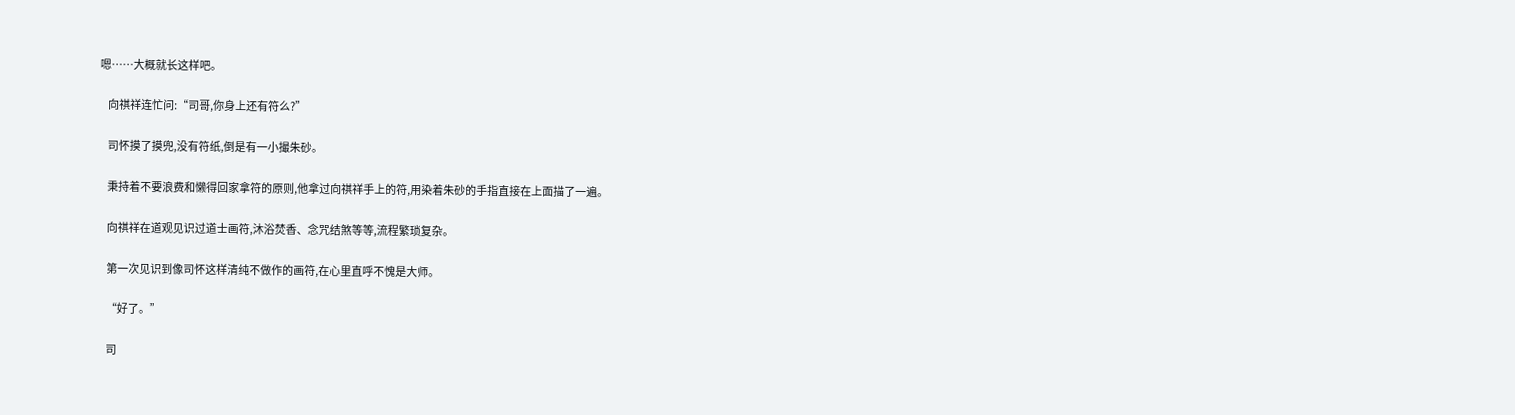嗯……大概就长这样吧。

    向祺祥连忙问:“司哥,你身上还有符么?”

    司怀摸了摸兜,没有符纸,倒是有一小撮朱砂。

    秉持着不要浪费和懒得回家拿符的原则,他拿过向祺祥手上的符,用染着朱砂的手指直接在上面描了一遍。

    向祺祥在道观见识过道士画符,沐浴焚香、念咒结煞等等,流程繁琐复杂。

    第一次见识到像司怀这样清纯不做作的画符,在心里直呼不愧是大师。

    “好了。”

    司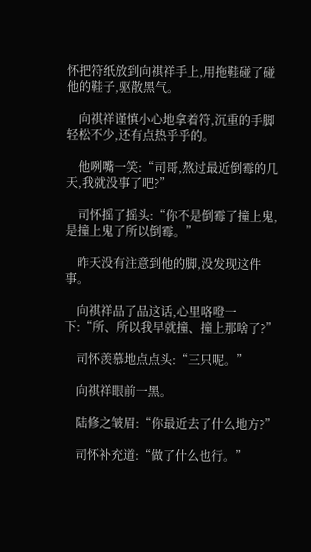怀把符纸放到向祺祥手上,用拖鞋碰了碰他的鞋子,驱散黑气。

    向祺祥谨慎小心地拿着符,沉重的手脚轻松不少,还有点热乎乎的。

    他咧嘴一笑:“司哥,熬过最近倒霉的几天,我就没事了吧?”

    司怀摇了摇头:“你不是倒霉了撞上鬼,是撞上鬼了所以倒霉。”

    昨天没有注意到他的脚,没发现这件事。

    向祺祥品了品这话,心里咯噔一下:“所、所以我早就撞、撞上那啥了?”

    司怀羡慕地点点头:“三只呢。”

    向祺祥眼前一黑。

    陆修之皱眉:“你最近去了什么地方?”

    司怀补充道:“做了什么也行。”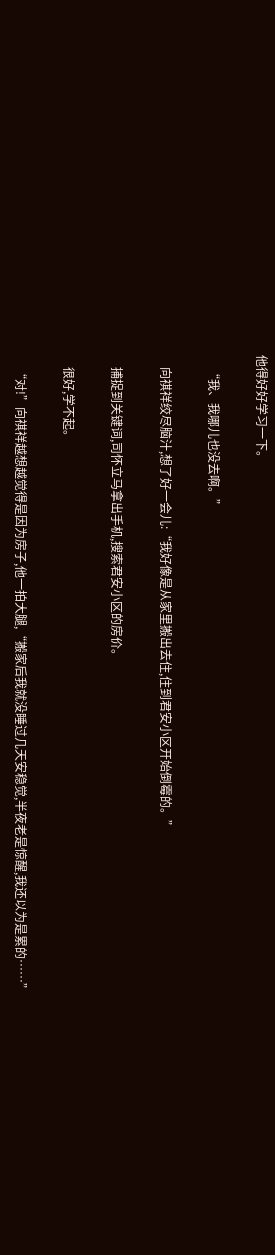他得好好学习一下。

    “我、我哪儿也没去啊。”

    向祺祥绞尽脑汁,想了好一会儿:“我好像是从家里搬出去住,住到君安小区开始倒霉的。”

    捕捉到关键词,司怀立马拿出手机,搜索君安小区的房价。

    很好,学不起。

    “对!”向祺祥越想越觉得是因为房子,他一拍大腿,“搬家后我就没睡过几天安稳觉,半夜老是惊醒,我还以为是累的……”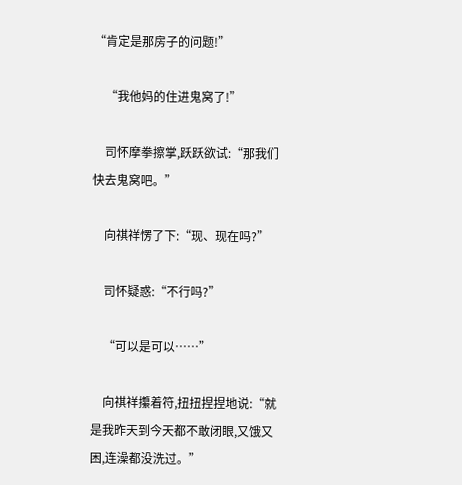“肯定是那房子的问题!”

    “我他妈的住进鬼窝了!”

    司怀摩拳擦掌,跃跃欲试:“那我们快去鬼窝吧。”

    向祺祥愣了下:“现、现在吗?”

    司怀疑惑:“不行吗?”

    “可以是可以……”

    向祺祥攥着符,扭扭捏捏地说:“就是我昨天到今天都不敢闭眼,又饿又困,连澡都没洗过。”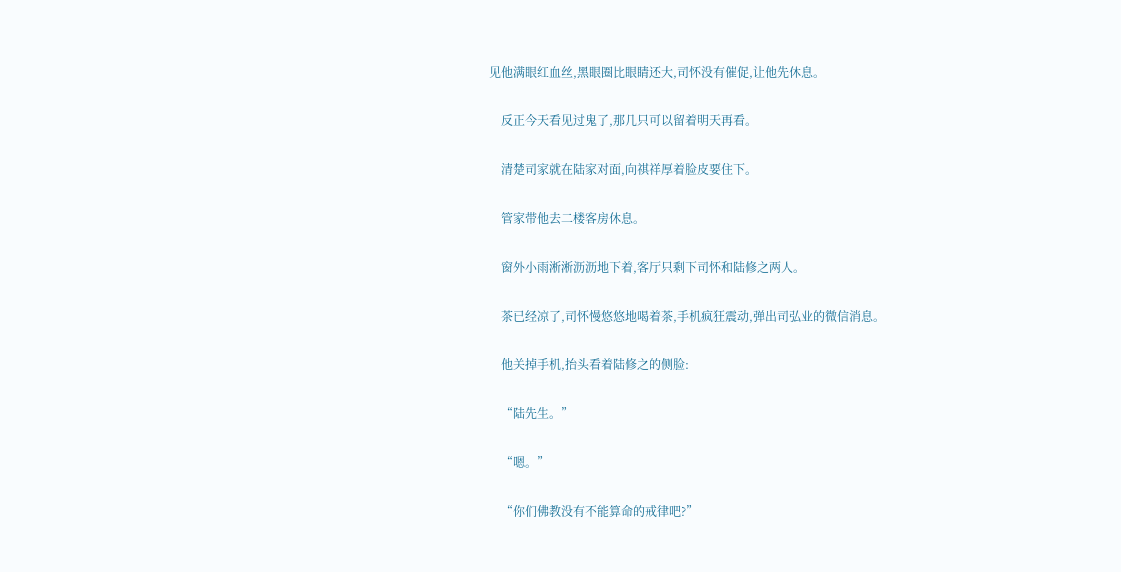见他满眼红血丝,黑眼圈比眼睛还大,司怀没有催促,让他先休息。

    反正今天看见过鬼了,那几只可以留着明天再看。

    清楚司家就在陆家对面,向祺祥厚着脸皮要住下。

    管家带他去二楼客房休息。

    窗外小雨淅淅沥沥地下着,客厅只剩下司怀和陆修之两人。

    茶已经凉了,司怀慢悠悠地喝着茶,手机疯狂震动,弹出司弘业的微信消息。

    他关掉手机,抬头看着陆修之的侧脸:

    “陆先生。”

    “嗯。”

    “你们佛教没有不能算命的戒律吧?”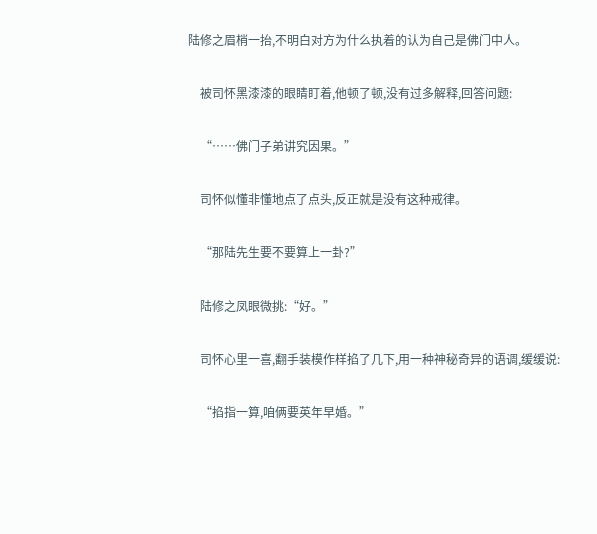陆修之眉梢一抬,不明白对方为什么执着的认为自己是佛门中人。

    被司怀黑漆漆的眼睛盯着,他顿了顿,没有过多解释,回答问题:

    “……佛门子弟讲究因果。”

    司怀似懂非懂地点了点头,反正就是没有这种戒律。

    “那陆先生要不要算上一卦?”

    陆修之凤眼微挑:“好。”

    司怀心里一喜,翻手装模作样掐了几下,用一种神秘奇异的语调,缓缓说:

    “掐指一算,咱俩要英年早婚。”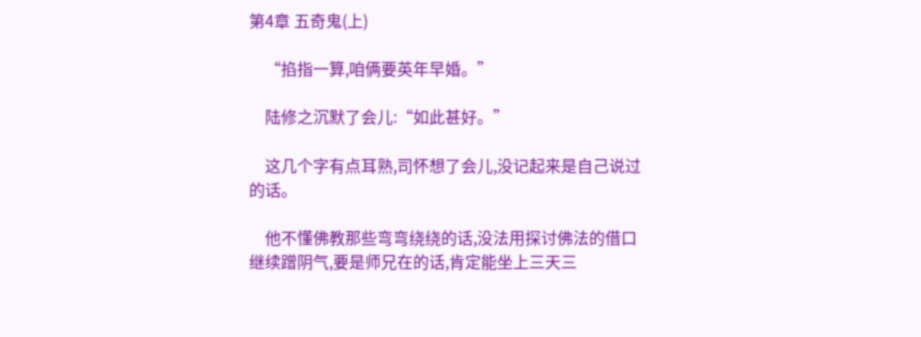第4章 五奇鬼(上)

    “掐指一算,咱俩要英年早婚。”

    陆修之沉默了会儿:“如此甚好。”

    这几个字有点耳熟,司怀想了会儿,没记起来是自己说过的话。

    他不懂佛教那些弯弯绕绕的话,没法用探讨佛法的借口继续蹭阴气,要是师兄在的话,肯定能坐上三天三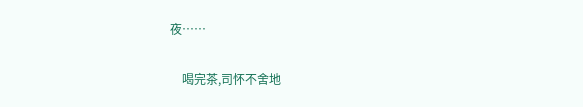夜……

    喝完茶,司怀不舍地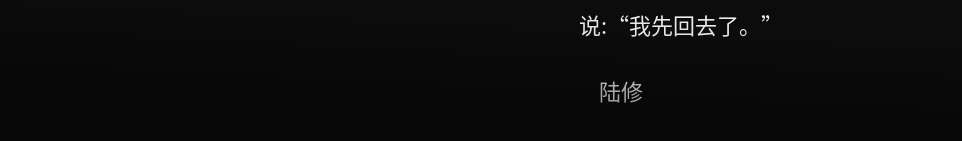说:“我先回去了。”

    陆修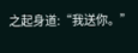之起身道:“我送你。”